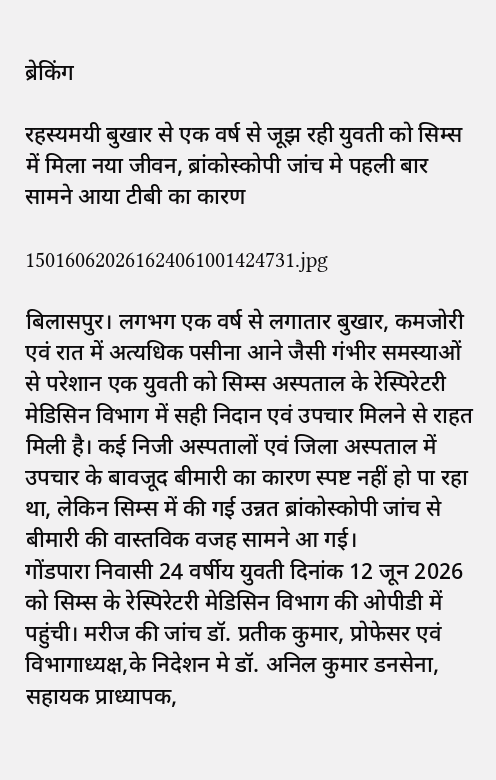ब्रेकिंग

रहस्यमयी बुखार से एक वर्ष से जूझ रही युवती को सिम्स में मिला नया जीवन, ब्रांकोस्कोपी जांच मे पहली बार सामने आया टीबी का कारण

150160620261624061001424731.jpg

बिलासपुर। लगभग एक वर्ष से लगातार बुखार, कमजोरी एवं रात में अत्यधिक पसीना आने जैसी गंभीर समस्याओं से परेशान एक युवती को सिम्स अस्पताल के रेस्पिरेटरी मेडिसिन विभाग में सही निदान एवं उपचार मिलने से राहत मिली है। कई निजी अस्पतालों एवं जिला अस्पताल में उपचार के बावजूद बीमारी का कारण स्पष्ट नहीं हो पा रहा था, लेकिन सिम्स में की गई उन्नत ब्रांकोस्कोपी जांच से बीमारी की वास्तविक वजह सामने आ गई।
गोंडपारा निवासी 24 वर्षीय युवती दिनांक 12 जून 2026 को सिम्स के रेस्पिरेटरी मेडिसिन विभाग की ओपीडी में पहुंची। मरीज की जांच डॉ. प्रतीक कुमार, प्रोफेसर एवं विभागाध्यक्ष,के निदेशन मे डॉ. अनिल कुमार डनसेना, सहायक प्राध्यापक,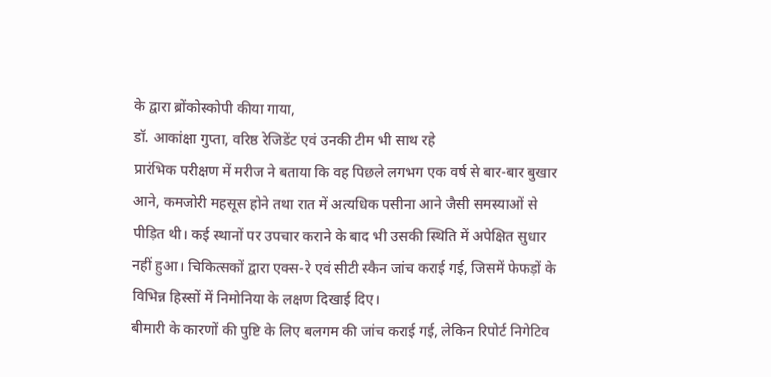के द्वारा ब्रोंकोस्कोपी कीया गाया,
डॉ. आकांक्षा गुप्ता, वरिष्ठ रेजिडेंट एवं उनकी टीम भी साथ रहे
प्रारंभिक परीक्षण में मरीज ने बताया कि वह पिछले लगभग एक वर्ष से बार-बार बुखार आने, कमजोरी महसूस होने तथा रात में अत्यधिक पसीना आने जैसी समस्याओं से पीड़ित थी। कई स्थानों पर उपचार कराने के बाद भी उसकी स्थिति में अपेक्षित सुधार नहीं हुआ। चिकित्सकों द्वारा एक्स-रे एवं सीटी स्कैन जांच कराई गई, जिसमें फेफड़ों के विभिन्न हिस्सों में निमोनिया के लक्षण दिखाई दिए।
बीमारी के कारणों की पुष्टि के लिए बलगम की जांच कराई गई, लेकिन रिपोर्ट निगेटिव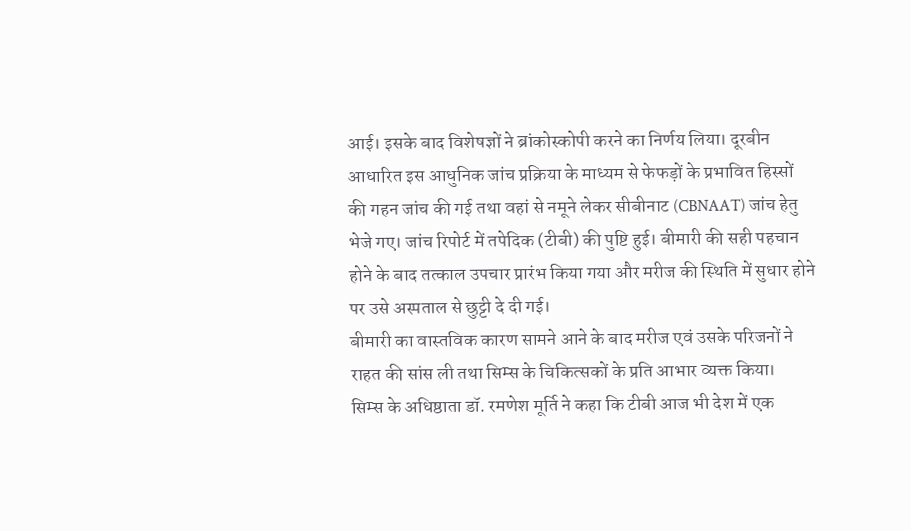आई। इसके बाद विशेषज्ञों ने ब्रांकोस्कोपी करने का निर्णय लिया। दूरबीन आधारित इस आधुनिक जांच प्रक्रिया के माध्यम से फेफड़ों के प्रभावित हिस्सों की गहन जांच की गई तथा वहां से नमूने लेकर सीबीनाट (CBNAAT) जांच हेतु भेजे गए। जांच रिपोर्ट में तपेदिक (टीबी) की पुष्टि हुई। बीमारी की सही पहचान होने के बाद तत्काल उपचार प्रारंभ किया गया और मरीज की स्थिति में सुधार होने पर उसे अस्पताल से छुट्टी दे दी गई।
बीमारी का वास्तविक कारण सामने आने के बाद मरीज एवं उसके परिजनों ने राहत की सांस ली तथा सिम्स के चिकित्सकों के प्रति आभार व्यक्त किया।
सिम्स के अधिष्ठाता डॉ. रमणेश मूर्ति ने कहा कि टीबी आज भी देश में एक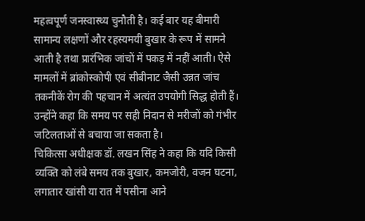महत्वपूर्ण जनस्वास्थ्य चुनौती है। कई बार यह बीमारी सामान्य लक्षणों और रहस्यमयी बुखार के रूप में सामने आती है तथा प्रारंभिक जांचों में पकड़ में नहीं आती। ऐसे मामलों में ब्रांकोस्कोपी एवं सीबीनाट जैसी उन्नत जांच तकनीकें रोग की पहचान में अत्यंत उपयोगी सिद्ध होती हैं। उन्होंने कहा कि समय पर सही निदान से मरीजों को गंभीर जटिलताओं से बचाया जा सकता है।
चिकित्सा अधीक्षक डॉ. लखन सिंह ने कहा कि यदि किसी व्यक्ति को लंबे समय तक बुखार, कमजोरी, वजन घटना, लगातार खांसी या रात में पसीना आने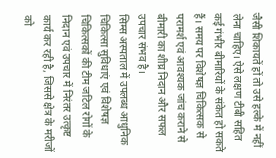जैसी शिकायतें हों तो उसे हल्के में नहीं लेना चाहिए। ऐसे लक्षण टीबी सहित कई गंभीर बीमारियों के संकेत हो सकते हैं। समय पर विशेषज्ञ चिकित्सक से परामर्श एवं आवश्यक जांच कराने से बीमारी का शीघ्र निदान और सफल उपचार संभव है।
सिम्स अस्पताल में उपलब्ध आधुनिक चिकित्सा सुविधाएं एवं विशेषज्ञ चिकित्सकों की टीम जटिल रोगों के निदान एवं उपचार में निरंतर उत्कृष्ट कार्य कर रही है, जिससे क्षेत्र के मरीजों को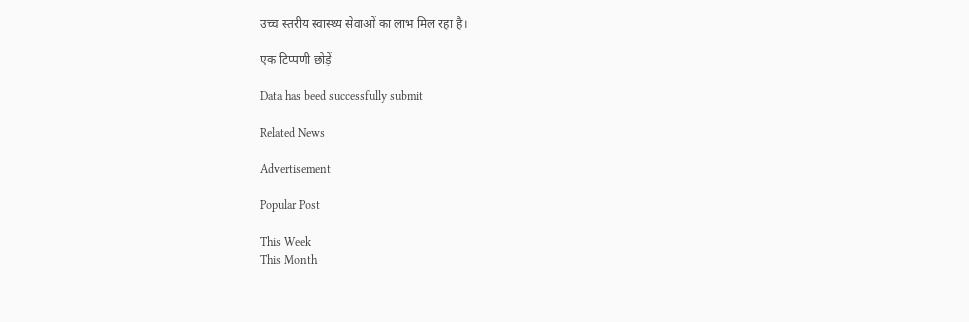उच्च स्तरीय स्वास्थ्य सेवाओं का लाभ मिल रहा है।

एक टिप्पणी छोड़ें

Data has beed successfully submit

Related News

Advertisement

Popular Post

This Week
This Month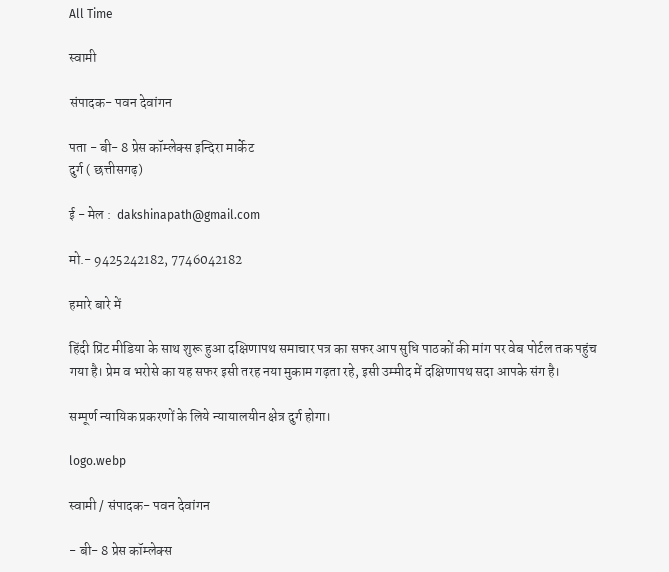All Time

स्वामी

संपादक- पवन देवांगन

पता - बी- 8 प्रेस कॉम्लेक्स इन्दिरा मार्केट
दुर्ग ( छत्तीसगढ़)

ई - मेल :  dakshinapath@gmail.com

मो.- 9425242182, 7746042182

हमारे बारे में

हिंदी प्रिंट मीडिया के साथ शुरू हुआ दक्षिणापथ समाचार पत्र का सफर आप सुधि पाठकों की मांग पर वेब पोर्टल तक पहुंच गया है। प्रेम व भरोसे का यह सफर इसी तरह नया मुकाम गढ़ता रहे, इसी उम्मीद में दक्षिणापथ सदा आपके संग है।

सम्पूर्ण न्यायिक प्रकरणों के लिये न्यायालयीन क्षेत्र दुर्ग होगा।

logo.webp

स्वामी / संपादक- पवन देवांगन

- बी- 8 प्रेस कॉम्लेक्स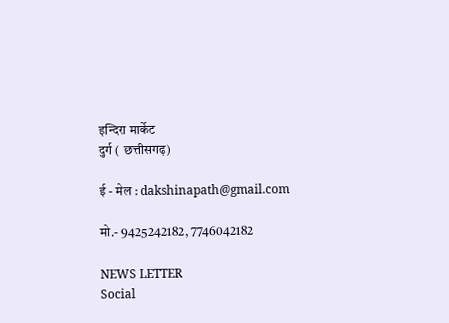इन्दिरा मार्केट
दुर्ग ( छत्तीसगढ़)

ई - मेल : dakshinapath@gmail.com

मो.- 9425242182, 7746042182

NEWS LETTER
Social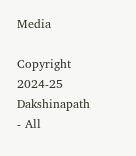Media

Copyright 2024-25 Dakshinapath - All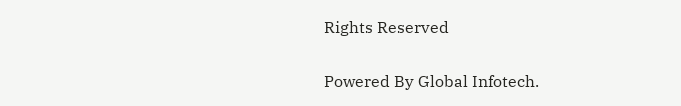Rights Reserved

Powered By Global Infotech.